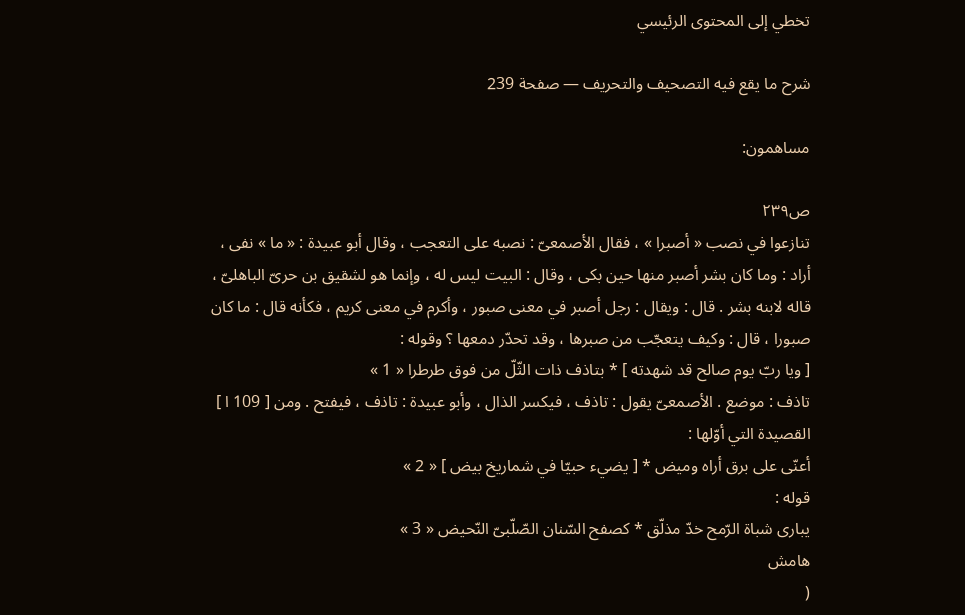تخطي إلى المحتوى الرئيسي

شرح ما يقع فيه التصحيف والتحريف — صفحة 239

مساهمون:

ص٢٣٩
تنازعوا في نصب « أصبرا » ، فقال الأصمعىّ : نصبه على التعجب ، وقال أبو عبيدة : « ما » نفى ، أراد : وما كان بشر أصبر منها حين بكى ، وقال : البيت ليس له ، وإنما هو لشقيق بن حرىّ الباهلىّ ، قاله لابنه بشر . قال : ويقال : رجل أصبر في معنى صبور ، وأكرم في معنى كريم ، فكأنه قال : ما كان صبورا ، قال : وكيف يتعجّب من صبرها ، وقد تحدّر دمعها ؟ وقوله :
[ ويا ربّ يوم صالح قد شهدته ] * بتاذف ذات الثّلّ من فوق طرطرا « 1 »
تاذف : موضع . الأصمعىّ يقول : تاذف ، فيكسر الذال ، وأبو عبيدة : تاذف ، فيفتح . ومن [ 109 ا ] القصيدة التي أوّلها :
أعنّى على برق أراه وميض * [ يضيء حبيّا في شماريخ بيض ] « 2 »
قوله :
يبارى شباة الرّمح خدّ مذلّق * كصفح السّنان الصّلّبىّ النّحيض « 3 »
هامش
(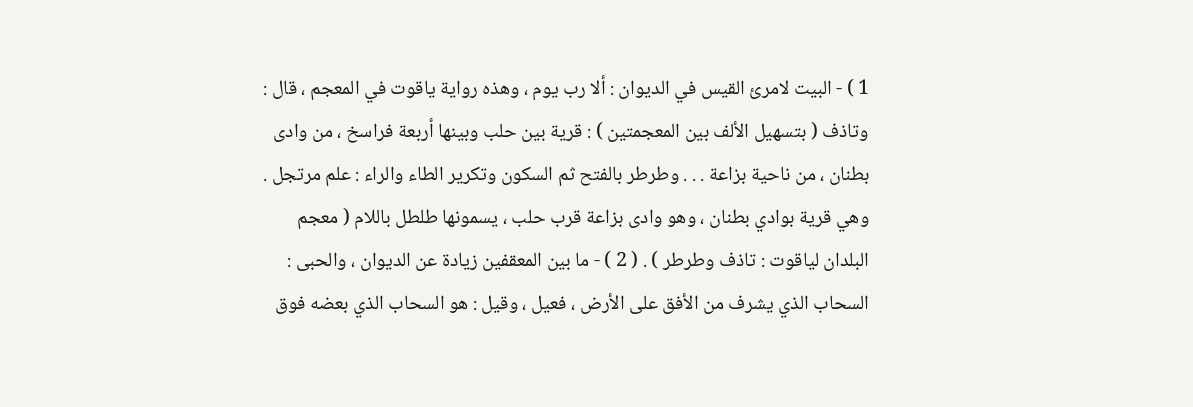1 ) - البيت لامرئ القيس في الديوان : ألا رب يوم ، وهذه رواية ياقوت في المعجم ، قال : وتاذف ( بتسهيل الألف بين المعجمتين ) : قرية بين حلب وبينها أربعة فراسخ ، من وادى بطنان ، من ناحية بزاعة . . . وطرطر بالفتح ثم السكون وتكرير الطاء والراء : علم مرتجل . وهي قرية بوادي بطنان ، وهو وادى بزاعة قرب حلب ، يسمونها طلطل باللام ( معجم البلدان لياقوت : تاذف وطرطر ) . ( 2 ) - ما بين المعقفين زيادة عن الديوان ، والحبى : السحاب الذي يشرف من الأفق على الأرض ، فعيل ، وقيل : هو السحاب الذي بعضه فوق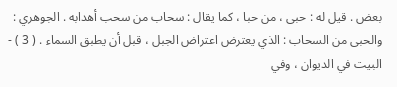بعض . قيل له : حبى ، من حبا ، كما يقال : سحاب من سحب أهدابه . الجوهري : والحبى من السحاب : الذي يعترض اعتراض الجبل ، قبل أن يطبق السماء . ( 3 ) - البيت في الديوان ، وفي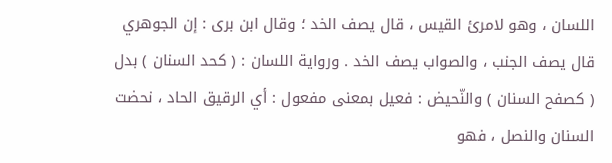اللسان ، وهو لامرئ القيس ، قال يصف الخد ؛ وقال ابن برى : إن الجوهري قال يصف الجنب ، والصواب يصف الخد . ورواية اللسان : ( كحد السنان ) بدل ( كصفح السنان ) والنّحيض : فعيل بمعنى مفعول : أي الرقيق الحاد ، نحضت السنان والنصل ، فهو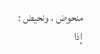منحوض ، ونحيض : إذا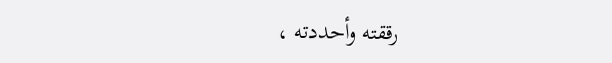رققته وأحددته ،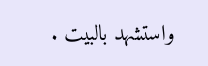واستشهد بالبيت .